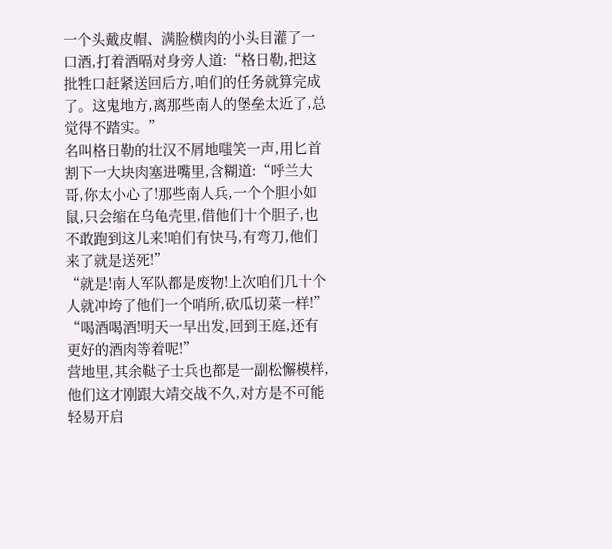一个头戴皮帽、满脸横肉的小头目灌了一口酒,打着酒嗝对身旁人道:“格日勒,把这批牲口赶紧送回后方,咱们的任务就算完成了。这鬼地方,离那些南人的堡垒太近了,总觉得不踏实。”
名叫格日勒的壮汉不屑地嗤笑一声,用匕首割下一大块肉塞进嘴里,含糊道:“呼兰大哥,你太小心了!那些南人兵,一个个胆小如鼠,只会缩在乌龟壳里,借他们十个胆子,也不敢跑到这儿来!咱们有快马,有弯刀,他们来了就是送死!”
“就是!南人军队都是废物!上次咱们几十个人就冲垮了他们一个哨所,砍瓜切菜一样!”
“喝酒喝酒!明天一早出发,回到王庭,还有更好的酒肉等着呢!”
营地里,其余鞑子士兵也都是一副松懈模样,他们这才刚跟大靖交战不久,对方是不可能轻易开启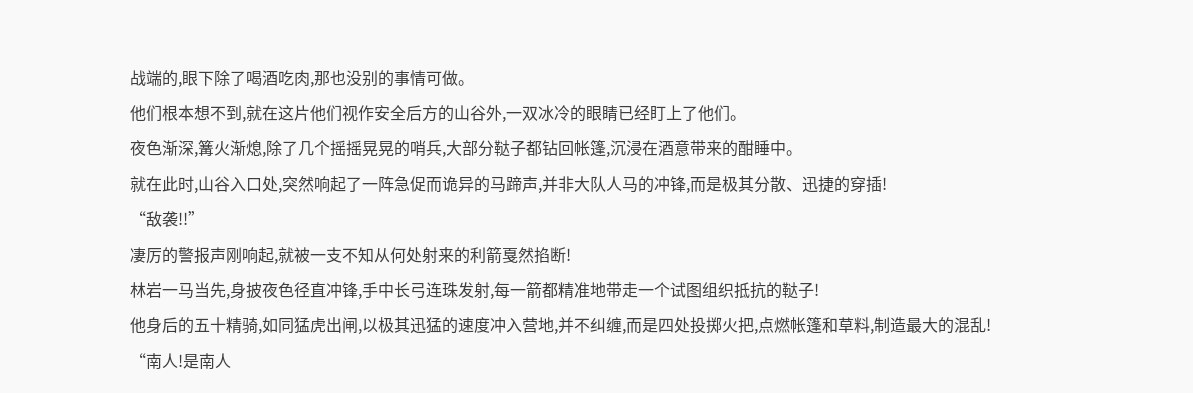战端的,眼下除了喝酒吃肉,那也没别的事情可做。
他们根本想不到,就在这片他们视作安全后方的山谷外,一双冰冷的眼睛已经盯上了他们。
夜色渐深,篝火渐熄,除了几个摇摇晃晃的哨兵,大部分鞑子都钻回帐篷,沉浸在酒意带来的酣睡中。
就在此时,山谷入口处,突然响起了一阵急促而诡异的马蹄声,并非大队人马的冲锋,而是极其分散、迅捷的穿插!
“敌袭!!”
凄厉的警报声刚响起,就被一支不知从何处射来的利箭戛然掐断!
林岩一马当先,身披夜色径直冲锋,手中长弓连珠发射,每一箭都精准地带走一个试图组织抵抗的鞑子!
他身后的五十精骑,如同猛虎出闸,以极其迅猛的速度冲入营地,并不纠缠,而是四处投掷火把,点燃帐篷和草料,制造最大的混乱!
“南人!是南人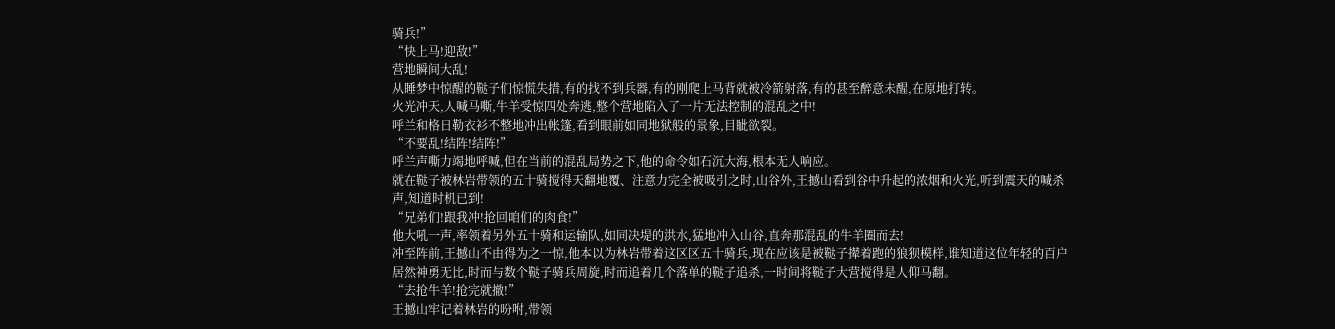骑兵!”
“快上马!迎敌!”
营地瞬间大乱!
从睡梦中惊醒的鞑子们惊慌失措,有的找不到兵器,有的刚爬上马背就被冷箭射落,有的甚至醉意未醒,在原地打转。
火光冲天,人喊马嘶,牛羊受惊四处奔逃,整个营地陷入了一片无法控制的混乱之中!
呼兰和格日勒衣衫不整地冲出帐篷,看到眼前如同地狱般的景象,目眦欲裂。
“不要乱!结阵!结阵!”
呼兰声嘶力竭地呼喊,但在当前的混乱局势之下,他的命令如石沉大海,根本无人响应。
就在鞑子被林岩带领的五十骑搅得天翻地覆、注意力完全被吸引之时,山谷外,王撼山看到谷中升起的浓烟和火光,听到震天的喊杀声,知道时机已到!
“兄弟们!跟我冲!抢回咱们的肉食!”
他大吼一声,率领着另外五十骑和运输队,如同决堤的洪水,猛地冲入山谷,直奔那混乱的牛羊圈而去!
冲至阵前,王撼山不由得为之一惊,他本以为林岩带着这区区五十骑兵,现在应该是被鞑子撵着跑的狼狈模样,谁知道这位年轻的百户居然神勇无比,时而与数个鞑子骑兵周旋,时而追着几个落单的鞑子追杀,一时间将鞑子大营搅得是人仰马翻。
“去抢牛羊!抢完就撤!”
王撼山牢记着林岩的吩咐,带领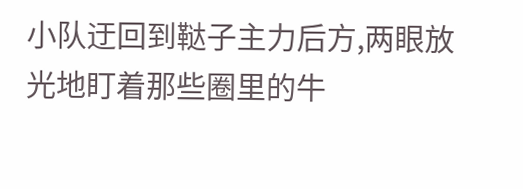小队迂回到鞑子主力后方,两眼放光地盯着那些圈里的牛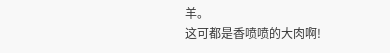羊。
这可都是香喷喷的大肉啊!